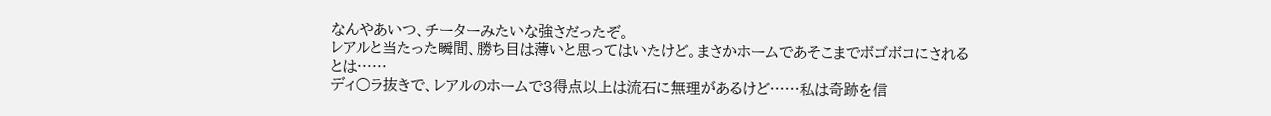なんやあいつ、チーターみたいな強さだったぞ。
レアルと当たった瞬間、勝ち目は薄いと思ってはいたけど。まさかホームであそこまでボゴボコにされるとは……
ディ○ラ抜きで、レアルのホームで3得点以上は流石に無理があるけど……私は奇跡を信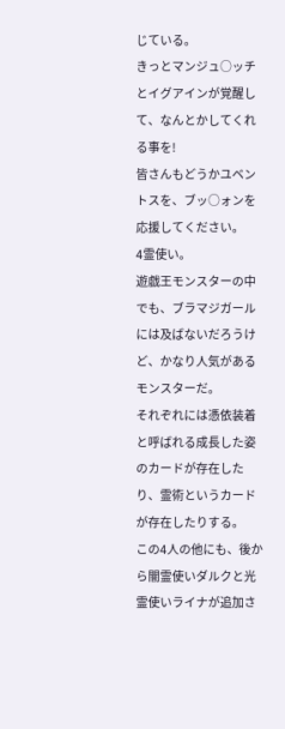じている。
きっとマンジュ○ッチとイグアインが覚醒して、なんとかしてくれる事を!
皆さんもどうかユベントスを、ブッ○ォンを応援してください。
4霊使い。
遊戯王モンスターの中でも、ブラマジガールには及ばないだろうけど、かなり人気があるモンスターだ。
それぞれには憑依装着と呼ばれる成長した姿のカードが存在したり、霊術というカードが存在したりする。
この4人の他にも、後から闇霊使いダルクと光霊使いライナが追加さ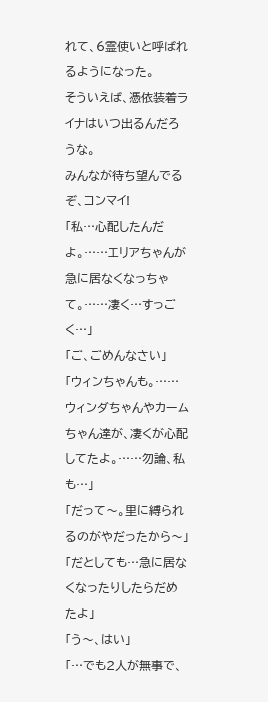れて、6霊使いと呼ばれるようになった。
そういえば、憑依装着ライナはいつ出るんだろうな。
みんなが待ち望んでるぞ、コンマイ!
「私…心配したんだよ。……エリアちゃんが急に居なくなっちゃて。……凄く…すっごく…」
「ご、ごめんなさい」
「ウィンちゃんも。……ウィンダちゃんやカームちゃん達が、凄くが心配してたよ。……勿論、私も…」
「だって〜。里に縛られるのがやだったから〜」
「だとしても…急に居なくなったりしたらだめたよ」
「う〜、はい」
「…でも2人が無事で、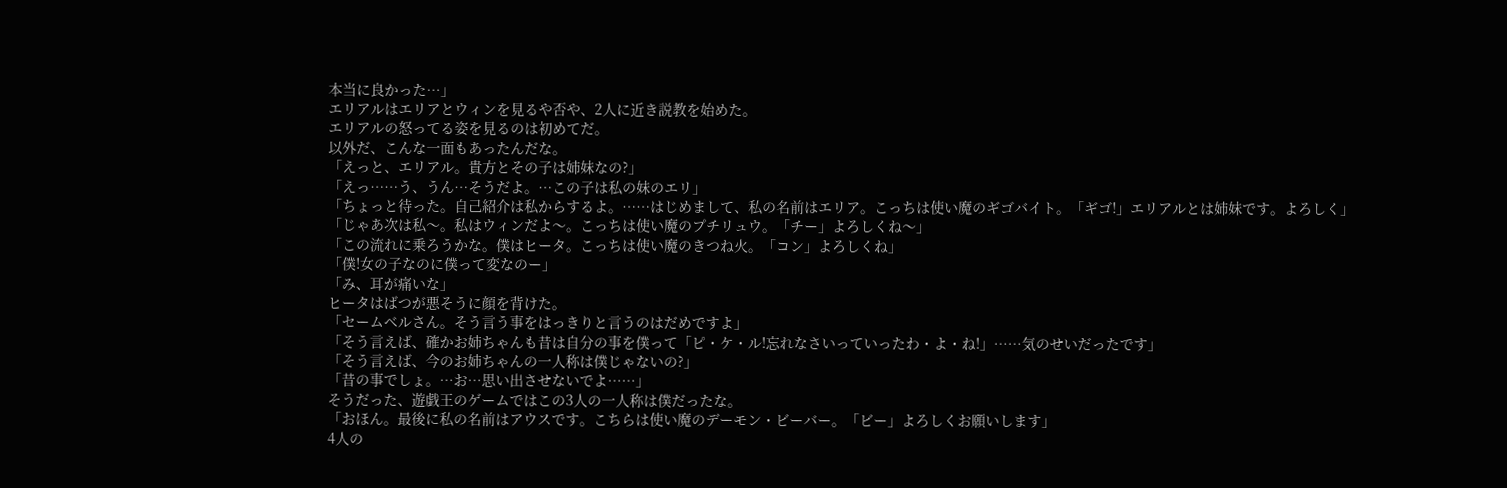本当に良かった…」
エリアルはエリアとウィンを見るや否や、2人に近き説教を始めた。
エリアルの怒ってる姿を見るのは初めてだ。
以外だ、こんな一面もあったんだな。
「えっと、エリアル。貴方とその子は姉妹なの?」
「えっ……う、うん…そうだよ。…この子は私の妹のエリ」
「ちょっと待った。自己紹介は私からするよ。……はじめまして、私の名前はエリア。こっちは使い魔のギゴバイト。「ギゴ!」エリアルとは姉妹です。よろしく」
「じゃあ次は私〜。私はウィンだよ〜。こっちは使い魔のプチリュウ。「チー」よろしくね〜」
「この流れに乗ろうかな。僕はヒータ。こっちは使い魔のきつね火。「コン」よろしくね」
「僕!女の子なのに僕って変なのー」
「み、耳が痛いな」
ヒータはばつが悪そうに顔を背けた。
「セームベルさん。そう言う事をはっきりと言うのはだめですよ」
「そう言えば、確かお姉ちゃんも昔は自分の事を僕って「ピ・ケ・ル!忘れなさいっていったわ・よ・ね!」……気のせいだったです」
「そう言えば、今のお姉ちゃんの一人称は僕じゃないの?」
「昔の事でしょ。…お…思い出させないでよ……」
そうだった、遊戯王のゲームではこの3人の一人称は僕だったな。
「おほん。最後に私の名前はアウスです。こちらは使い魔のデーモン・ビーバー。「ビー」よろしくお願いします」
4人の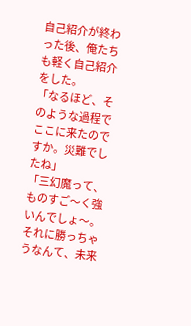自己紹介が終わった後、俺たちも軽く自己紹介をした。
「なるほど、そのような過程でここに来たのですか。災難でしたね」
「三幻魔って、ものすご〜く強いんでしょ〜。それに勝っちゃうなんて、未来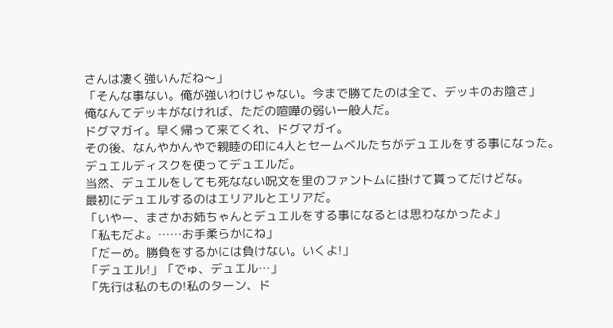さんは凄く強いんだね〜」
「そんな事ない。俺が強いわけじゃない。今まで勝てたのは全て、デッキのお陰さ」
俺なんてデッキがなければ、ただの喧嘩の弱い一般人だ。
ドグマガイ。早く帰って来てくれ、ドグマガイ。
その後、なんやかんやで親睦の印に4人とセームベルたちがデュエルをする事になった。
デュエルディスクを使ってデュエルだ。
当然、デュエルをしても死なない呪文を里のファントムに掛けて貰ってだけどな。
最初にデュエルするのはエリアルとエリアだ。
「いやー、まさかお姉ちゃんとデュエルをする事になるとは思わなかったよ」
「私もだよ。……お手柔らかにね」
「だーめ。勝負をするかには負けない。いくよ!」
「デュエル!」「でゅ、デュエル…」
「先行は私のもの!私のターン、ド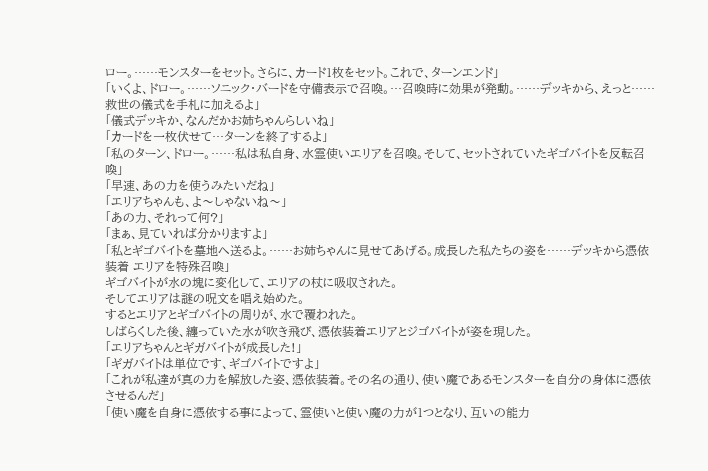ロー。……モンスターをセット。さらに、カード1枚をセット。これで、ターンエンド」
「いくよ、ドロー。……ソニック・バードを守備表示で召喚。…召喚時に効果が発動。……デッキから、えっと……救世の儀式を手札に加えるよ」
「儀式デッキか、なんだかお姉ちゃんらしいね」
「カードを一枚伏せて…ターンを終了するよ」
「私のターン、ドロー。……私は私自身、水霊使いエリアを召喚。そして、セットされていたギゴバイトを反転召喚」
「早速、あの力を使うみたいだね」
「エリアちゃんも、よ〜しゃないね〜」
「あの力、それって何?」
「まぁ、見ていれば分かりますよ」
「私とギゴバイトを墓地へ送るよ。……お姉ちゃんに見せてあげる。成長した私たちの姿を……デッキから憑依装着 エリアを特殊召喚」
ギゴバイトが水の塊に変化して、エリアの杖に吸収された。
そしてエリアは謎の呪文を唱え始めた。
するとエリアとギゴバイトの周りが、水で覆われた。
しばらくした後、纏っていた水が吹き飛び、憑依装着エリアとジゴバイトが姿を現した。
「エリアちゃんとギガバイトが成長した!」
「ギガバイトは単位です、ギゴバイトですよ」
「これが私達が真の力を解放した姿、憑依装着。その名の通り、使い魔であるモンスターを自分の身体に憑依させるんだ」
「使い魔を自身に憑依する事によって、霊使いと使い魔の力が1つとなり、互いの能力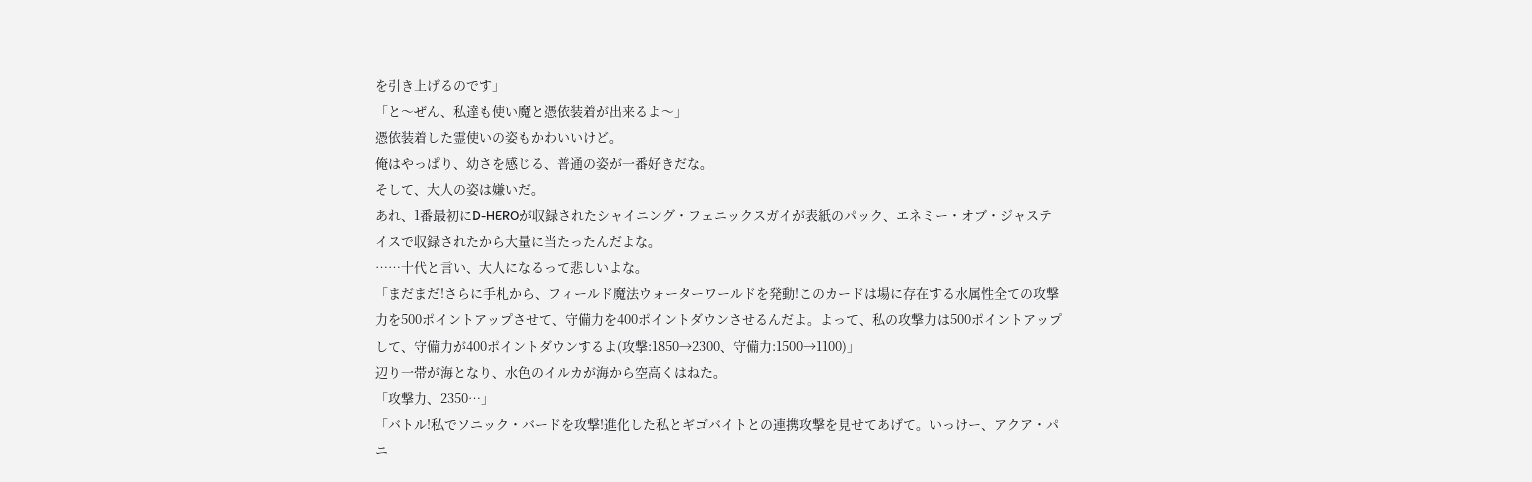を引き上げるのです」
「と〜ぜん、私達も使い魔と憑依装着が出来るよ〜」
憑依装着した霊使いの姿もかわいいけど。
俺はやっぱり、幼さを感じる、普通の姿が一番好きだな。
そして、大人の姿は嫌いだ。
あれ、1番最初にD-HEROが収録されたシャイニング・フェニックスガイが表紙のパック、エネミー・オブ・ジャステイスで収録されたから大量に当たったんだよな。
……十代と言い、大人になるって悲しいよな。
「まだまだ!さらに手札から、フィールド魔法ウォーターワールドを発動!このカードは場に存在する水属性全ての攻撃力を500ポイントアップさせて、守備力を400ポイントダウンさせるんだよ。よって、私の攻撃力は500ポイントアップして、守備力が400ポイントダウンするよ(攻撃:1850→2300、守備力:1500→1100)」
辺り一帯が海となり、水色のイルカが海から空高くはねた。
「攻撃力、2350…」
「バトル!私でソニック・バードを攻撃!進化した私とギゴバイトとの連携攻撃を見せてあげて。いっけー、アクア・パニ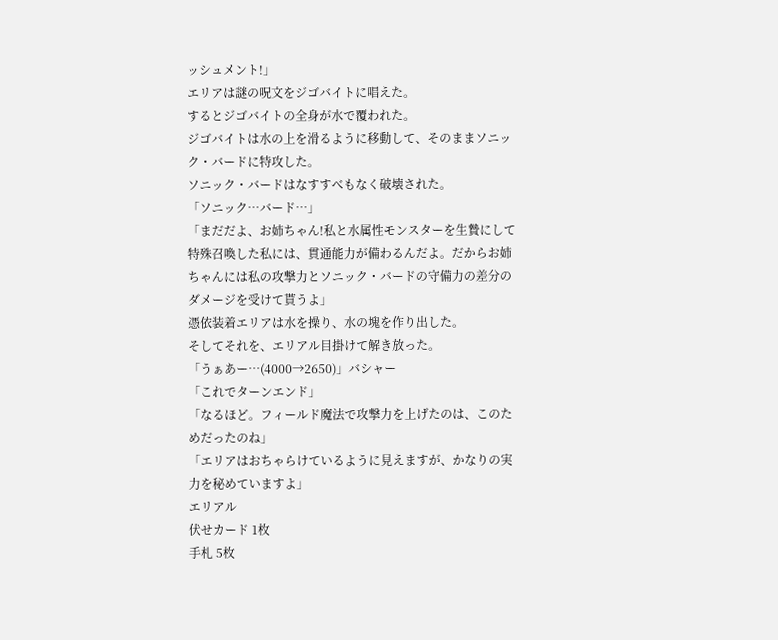ッシュメント!」
エリアは謎の呪文をジゴバイトに唱えた。
するとジゴバイトの全身が水で覆われた。
ジゴバイトは水の上を滑るように移動して、そのままソニック・バードに特攻した。
ソニック・バードはなすすべもなく破壊された。
「ソニック…バード…」
「まだだよ、お姉ちゃん!私と水属性モンスターを生贄にして特殊召喚した私には、貫通能力が備わるんだよ。だからお姉ちゃんには私の攻撃力とソニック・バードの守備力の差分のダメージを受けて貰うよ」
憑依装着エリアは水を操り、水の塊を作り出した。
そしてそれを、エリアル目掛けて解き放った。
「うぁあー…(4000→2650)」バシャー
「これでターンエンド」
「なるほど。フィールド魔法で攻撃力を上げたのは、このためだったのね」
「エリアはおちゃらけているように見えますが、かなりの実力を秘めていますよ」
エリアル
伏せカード 1枚
手札 5枚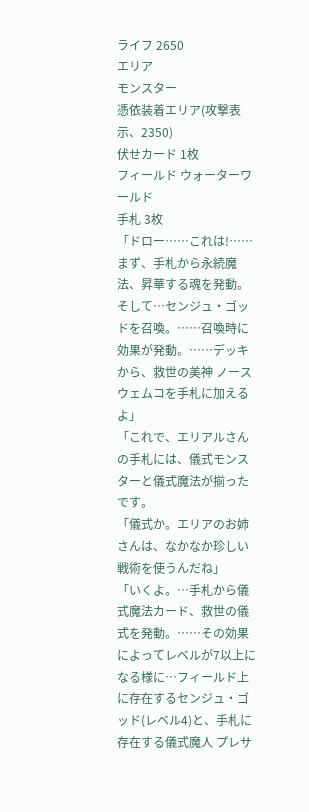ライフ 2650
エリア
モンスター
憑依装着エリア(攻撃表示、2350)
伏せカード 1枚
フィールド ウォーターワールド
手札 3枚
「ドロー……これは!……まず、手札から永続魔法、昇華する魂を発動。そして…センジュ・ゴッドを召喚。……召喚時に効果が発動。……デッキから、救世の美神 ノースウェムコを手札に加えるよ」
「これで、エリアルさんの手札には、儀式モンスターと儀式魔法が揃ったです。
「儀式か。エリアのお姉さんは、なかなか珍しい戦術を使うんだね」
「いくよ。…手札から儀式魔法カード、救世の儀式を発動。……その効果によってレベルが7以上になる様に…フィールド上に存在するセンジュ・ゴッド(レベル4)と、手札に存在する儀式魔人 プレサ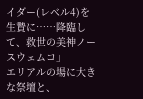イダー(レベル4)を生贄に……降臨して、救世の美神ノースウェムコ」
エリアルの場に大きな祭壇と、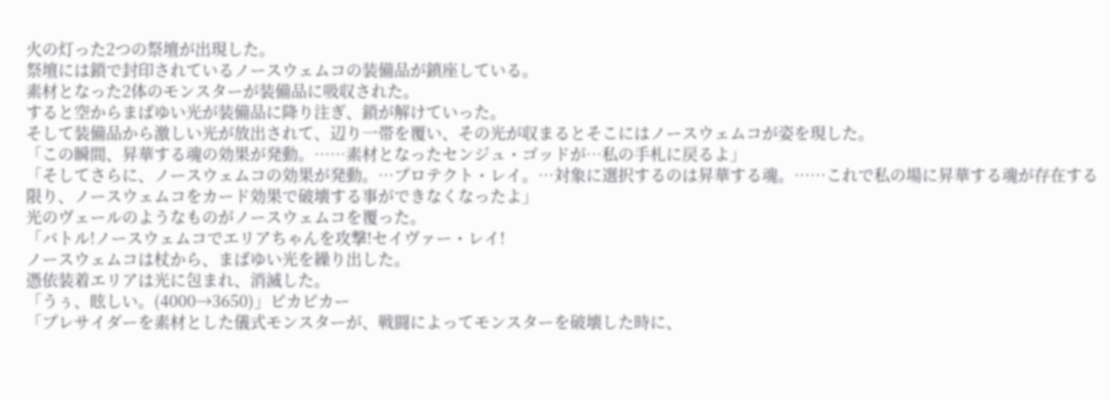火の灯った2つの祭壇が出現した。
祭壇には鎖で封印されているノースウェムコの装備品が鎮座している。
素材となった2体のモンスターが装備品に吸収された。
すると空からまばゆい光が装備品に降り注ぎ、鎖が解けていった。
そして装備品から激しい光が放出されて、辺り一帯を覆い、その光が収まるとそこにはノースウェムコが姿を現した。
「この瞬間、昇華する魂の効果が発動。……素材となったセンジュ・ゴッドが…私の手札に戻るよ」
「そしてさらに、ノースウェムコの効果が発動。…プロテクト・レイ。…対象に選択するのは昇華する魂。……これで私の場に昇華する魂が存在する限り、ノースウェムコをカード効果で破壊する事ができなくなったよ」
光のヴェールのようなものがノースウェムコを覆った。
「バトル!ノースウェムコでエリアちゃんを攻撃!セイヴァー・レイ!
ノースウェムコは杖から、まばゆい光を繰り出した。
憑依装着エリアは光に包まれ、消滅した。
「うぅ、眩しい。(4000→3650)」ピカピカー
「プレサイダーを素材とした儀式モンスターが、戦闘によってモンスターを破壊した時に、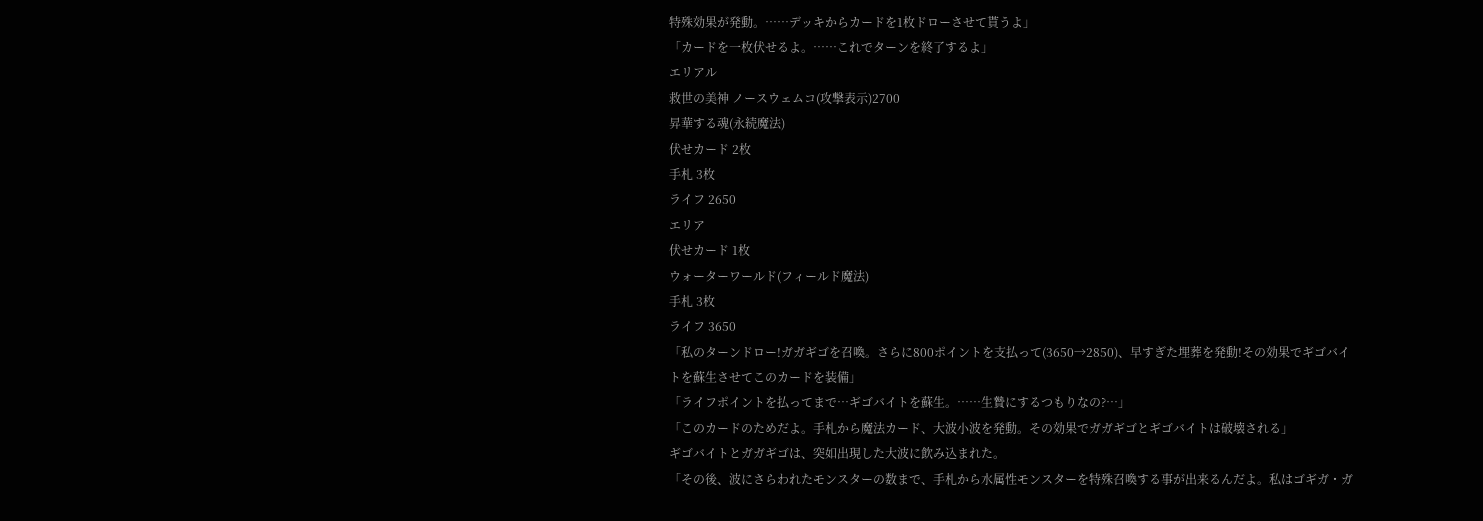特殊効果が発動。……デッキからカードを1枚ドローさせて貰うよ」
「カードを一枚伏せるよ。……これでターンを終了するよ」
エリアル
救世の美神 ノースウェムコ(攻撃表示)2700
昇華する魂(永続魔法)
伏せカード 2枚
手札 3枚
ライフ 2650
エリア
伏せカード 1枚
ウォーターワールド(フィールド魔法)
手札 3枚
ライフ 3650
「私のターンドロー!ガガギゴを召喚。さらに800ポイントを支払って(3650→2850)、早すぎた埋葬を発動!その効果でギゴバイトを蘇生させてこのカードを装備」
「ライフポイントを払ってまで…ギゴバイトを蘇生。……生贄にするつもりなの?…」
「このカードのためだよ。手札から魔法カード、大波小波を発動。その効果でガガギゴとギゴバイトは破壊される」
ギゴバイトとガガギゴは、突如出現した大波に飲み込まれた。
「その後、波にさらわれたモンスターの数まで、手札から水属性モンスターを特殊召喚する事が出来るんだよ。私はゴギガ・ガ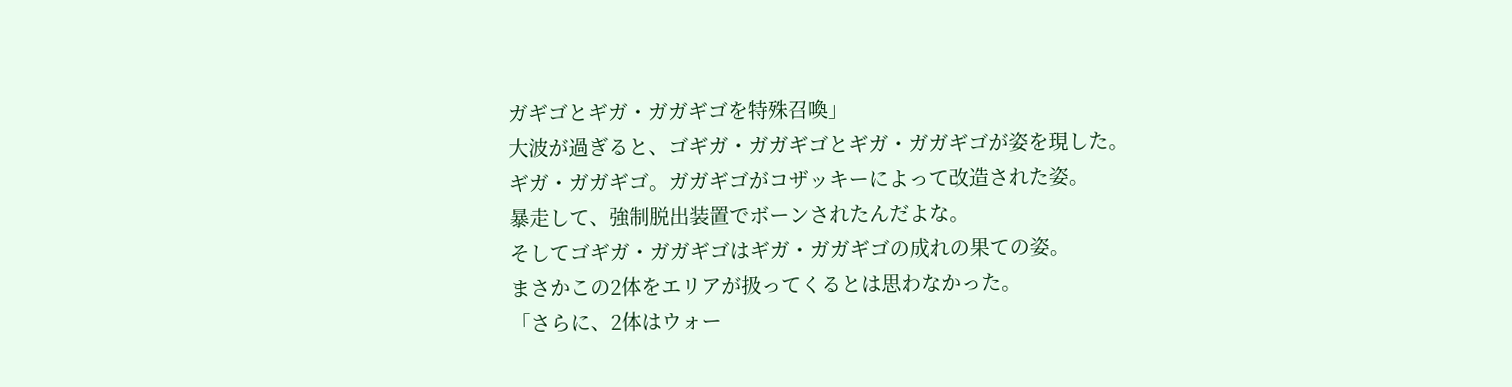ガギゴとギガ・ガガギゴを特殊召喚」
大波が過ぎると、ゴギガ・ガガギゴとギガ・ガガギゴが姿を現した。
ギガ・ガガギゴ。ガガギゴがコザッキーによって改造された姿。
暴走して、強制脱出装置でボーンされたんだよな。
そしてゴギガ・ガガギゴはギガ・ガガギゴの成れの果ての姿。
まさかこの2体をエリアが扱ってくるとは思わなかった。
「さらに、2体はウォー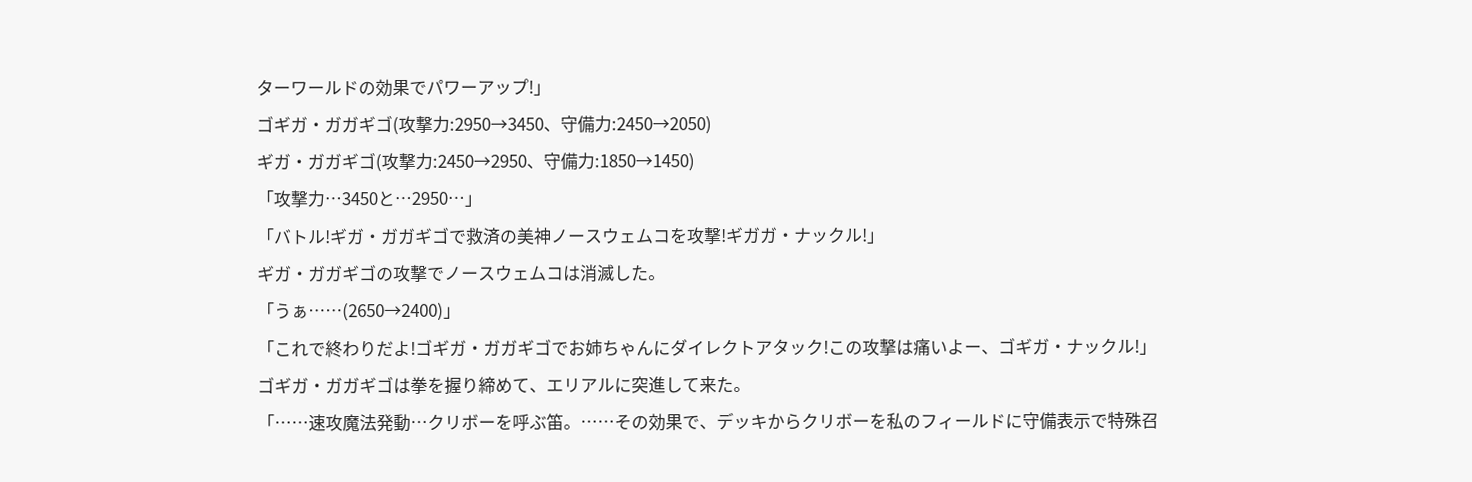ターワールドの効果でパワーアップ!」
ゴギガ・ガガギゴ(攻撃力:2950→3450、守備力:2450→2050)
ギガ・ガガギゴ(攻撃力:2450→2950、守備力:1850→1450)
「攻撃力…3450と…2950…」
「バトル!ギガ・ガガギゴで救済の美神ノースウェムコを攻撃!ギガガ・ナックル!」
ギガ・ガガギゴの攻撃でノースウェムコは消滅した。
「うぁ……(2650→2400)」
「これで終わりだよ!ゴギガ・ガガギゴでお姉ちゃんにダイレクトアタック!この攻撃は痛いよー、ゴギガ・ナックル!」
ゴギガ・ガガギゴは拳を握り締めて、エリアルに突進して来た。
「……速攻魔法発動…クリボーを呼ぶ笛。……その効果で、デッキからクリボーを私のフィールドに守備表示で特殊召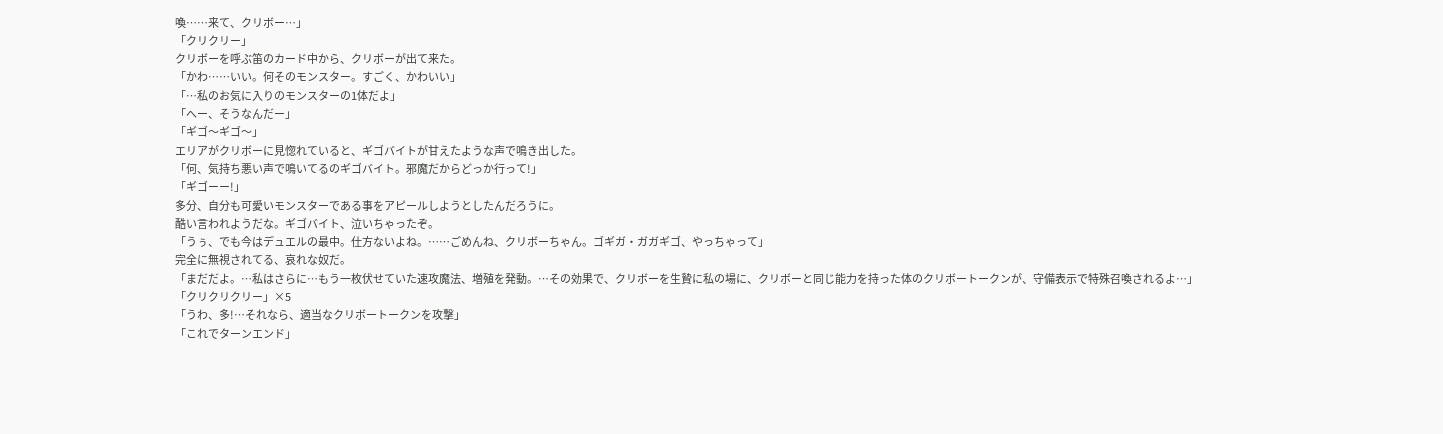喚……来て、クリボー…」
「クリクリー」
クリボーを呼ぶ笛のカード中から、クリボーが出て来た。
「かわ……いい。何そのモンスター。すごく、かわいい」
「…私のお気に入りのモンスターの1体だよ」
「へー、そうなんだー」
「ギゴ〜ギゴ〜」
エリアがクリボーに見惚れていると、ギゴバイトが甘えたような声で鳴き出した。
「何、気持ち悪い声で鳴いてるのギゴバイト。邪魔だからどっか行って!」
「ギゴーー!」
多分、自分も可愛いモンスターである事をアピールしようとしたんだろうに。
酷い言われようだな。ギゴバイト、泣いちゃったぞ。
「うぅ、でも今はデュエルの最中。仕方ないよね。……ごめんね、クリボーちゃん。ゴギガ・ガガギゴ、やっちゃって」
完全に無視されてる、哀れな奴だ。
「まだだよ。…私はさらに…もう一枚伏せていた速攻魔法、増殖を発動。…その効果で、クリボーを生贄に私の場に、クリボーと同じ能力を持った体のクリボートークンが、守備表示で特殊召喚されるよ…」
「クリクリクリー」×5
「うわ、多!…それなら、適当なクリボートークンを攻撃」
「これでターンエンド」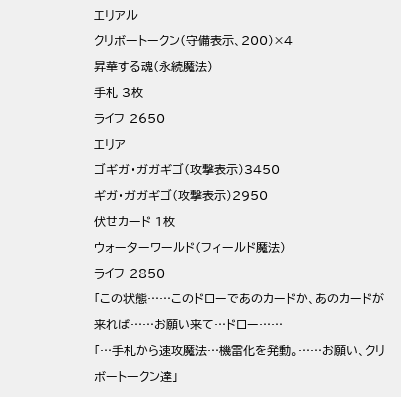エリアル
クリボートークン(守備表示、200)×4
昇華する魂(永続魔法)
手札 3枚
ライフ 2650
エリア
ゴギガ・ガガギゴ(攻撃表示)3450
ギガ・ガガギゴ(攻撃表示)2950
伏せカード 1枚
ウォーターワールド(フィールド魔法)
ライフ 2850
「この状態……このドローであのカードか、あのカードが来れば……お願い来て…ドロー……
「…手札から速攻魔法…機雷化を発動。……お願い、クリボートークン達」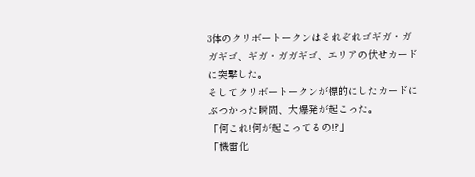3体のクリボートークンはそれぞれゴギガ・ガガギゴ、ギガ・ガガギゴ、エリアの伏せカードに突撃した。
そしてクリボートークンが標的にしたカードにぶつかった瞬間、大爆発が起こった。
「何これ!何が起こってるの!?」
「機雷化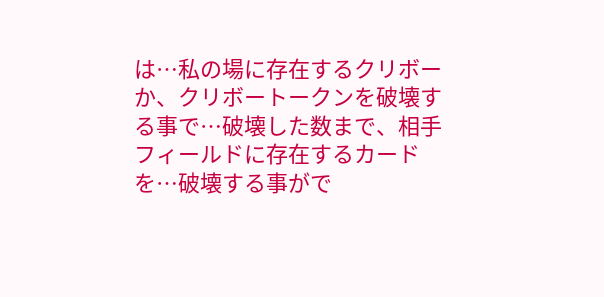は…私の場に存在するクリボーか、クリボートークンを破壊する事で…破壊した数まで、相手フィールドに存在するカードを…破壊する事がで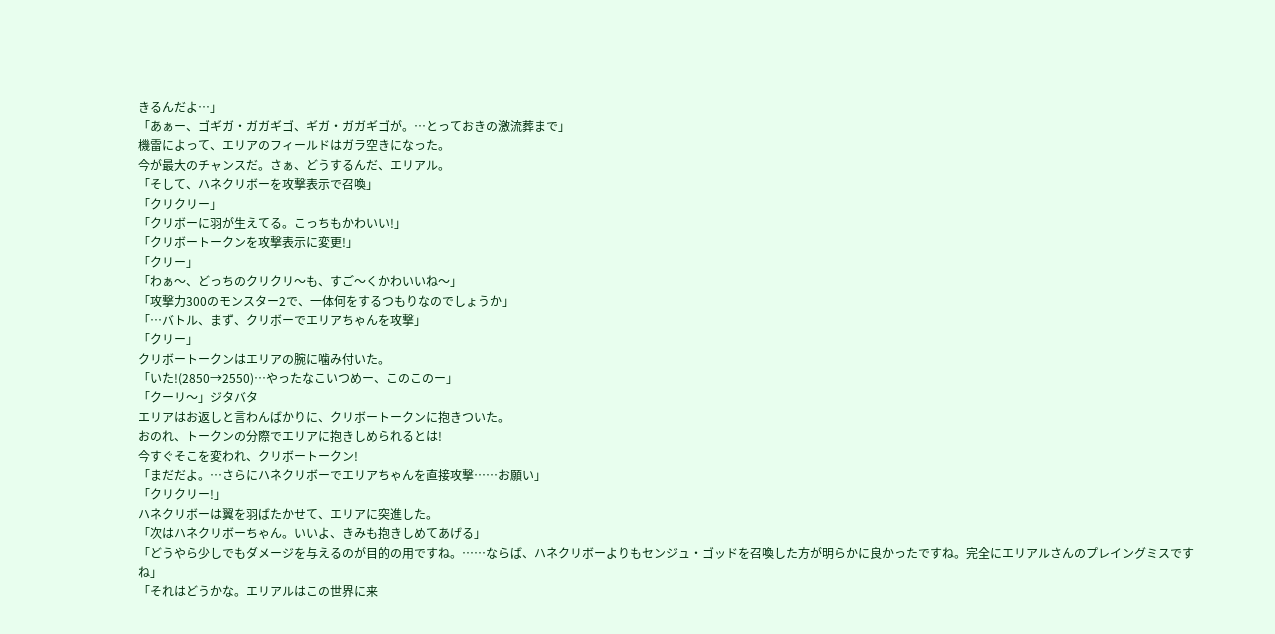きるんだよ…」
「あぁー、ゴギガ・ガガギゴ、ギガ・ガガギゴが。…とっておきの激流葬まで」
機雷によって、エリアのフィールドはガラ空きになった。
今が最大のチャンスだ。さぁ、どうするんだ、エリアル。
「そして、ハネクリボーを攻撃表示で召喚」
「クリクリー」
「クリボーに羽が生えてる。こっちもかわいい!」
「クリボートークンを攻撃表示に変更!」
「クリー」
「わぁ〜、どっちのクリクリ〜も、すご〜くかわいいね〜」
「攻撃力300のモンスター2で、一体何をするつもりなのでしょうか」
「…バトル、まず、クリボーでエリアちゃんを攻撃」
「クリー」
クリボートークンはエリアの腕に噛み付いた。
「いた!(2850→2550)…やったなこいつめー、このこのー」
「クーリ〜」ジタバタ
エリアはお返しと言わんばかりに、クリボートークンに抱きついた。
おのれ、トークンの分際でエリアに抱きしめられるとは!
今すぐそこを変われ、クリボートークン!
「まだだよ。…さらにハネクリボーでエリアちゃんを直接攻撃……お願い」
「クリクリー!」
ハネクリボーは翼を羽ばたかせて、エリアに突進した。
「次はハネクリボーちゃん。いいよ、きみも抱きしめてあげる」
「どうやら少しでもダメージを与えるのが目的の用ですね。……ならば、ハネクリボーよりもセンジュ・ゴッドを召喚した方が明らかに良かったですね。完全にエリアルさんのプレイングミスですね」
「それはどうかな。エリアルはこの世界に来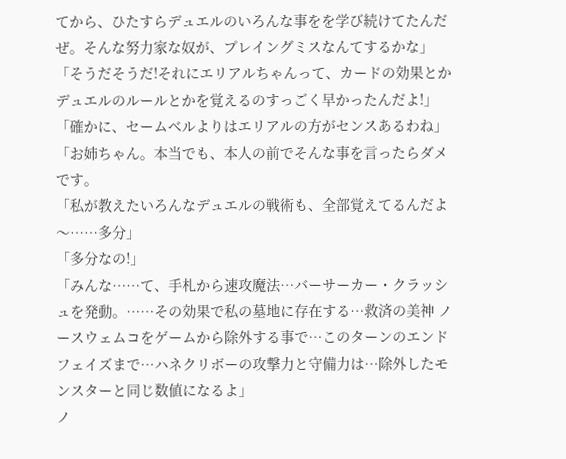てから、ひたすらデュエルのいろんな事をを学び続けてたんだぜ。そんな努力家な奴が、プレイングミスなんてするかな」
「そうだそうだ!それにエリアルちゃんって、カードの効果とかデュエルのルールとかを覚えるのすっごく早かったんだよ!」
「確かに、セームベルよりはエリアルの方がセンスあるわね」
「お姉ちゃん。本当でも、本人の前でそんな事を言ったらダメです。
「私が教えたいろんなデュエルの戦術も、全部覚えてるんだよ〜……多分」
「多分なの!」
「みんな……て、手札から速攻魔法…バーサーカー・クラッシュを発動。……その効果で私の墓地に存在する…救済の美神 ノースウェムコをゲームから除外する事で…このターンのエンドフェイズまで…ハネクリボーの攻撃力と守備力は…除外したモンスターと同じ数値になるよ」
ノ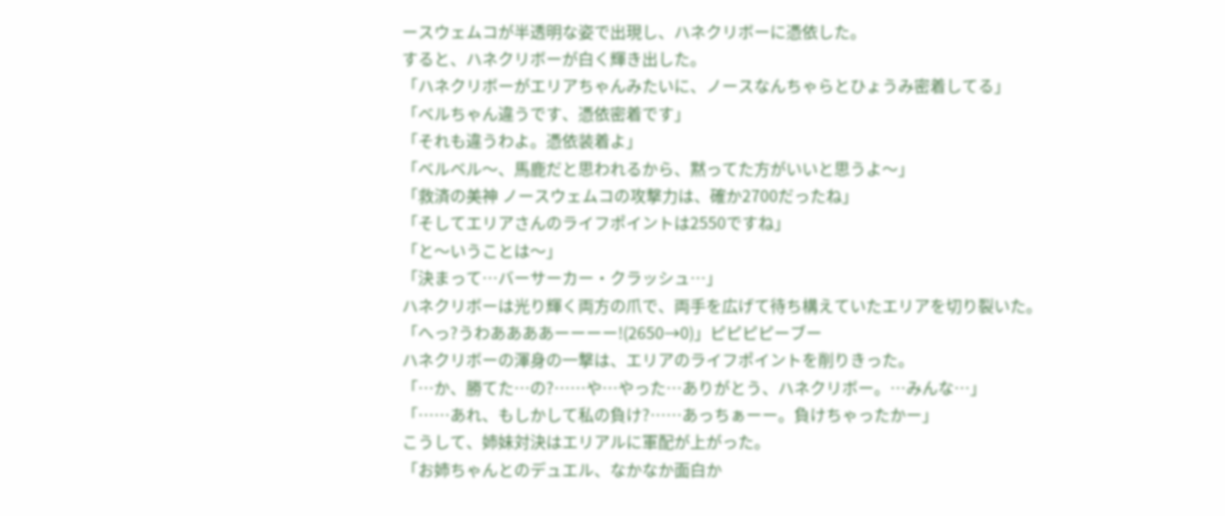ースウェムコが半透明な姿で出現し、ハネクリボーに憑依した。
すると、ハネクリボーが白く輝き出した。
「ハネクリボーがエリアちゃんみたいに、ノースなんちゃらとひょうみ密着してる」
「ベルちゃん違うです、憑依密着です」
「それも違うわよ。憑依装着よ」
「ベルベル〜、馬鹿だと思われるから、黙ってた方がいいと思うよ〜」
「救済の美神 ノースウェムコの攻撃力は、確か2700だったね」
「そしてエリアさんのライフポイントは2550ですね」
「と〜いうことは〜」
「決まって…バーサーカー・クラッシュ…」
ハネクリボーは光り輝く両方の爪で、両手を広げて待ち構えていたエリアを切り裂いた。
「へっ?うわああああーーーー!(2650→0)」ピピピピーブー
ハネクリボーの渾身の一撃は、エリアのライフポイントを削りきった。
「…か、勝てた…の?……や…やった…ありがとう、ハネクリボー。…みんな…」
「……あれ、もしかして私の負け?……あっちぁーー。負けちゃったかー」
こうして、姉妹対決はエリアルに軍配が上がった。
「お姉ちゃんとのデュエル、なかなか面白か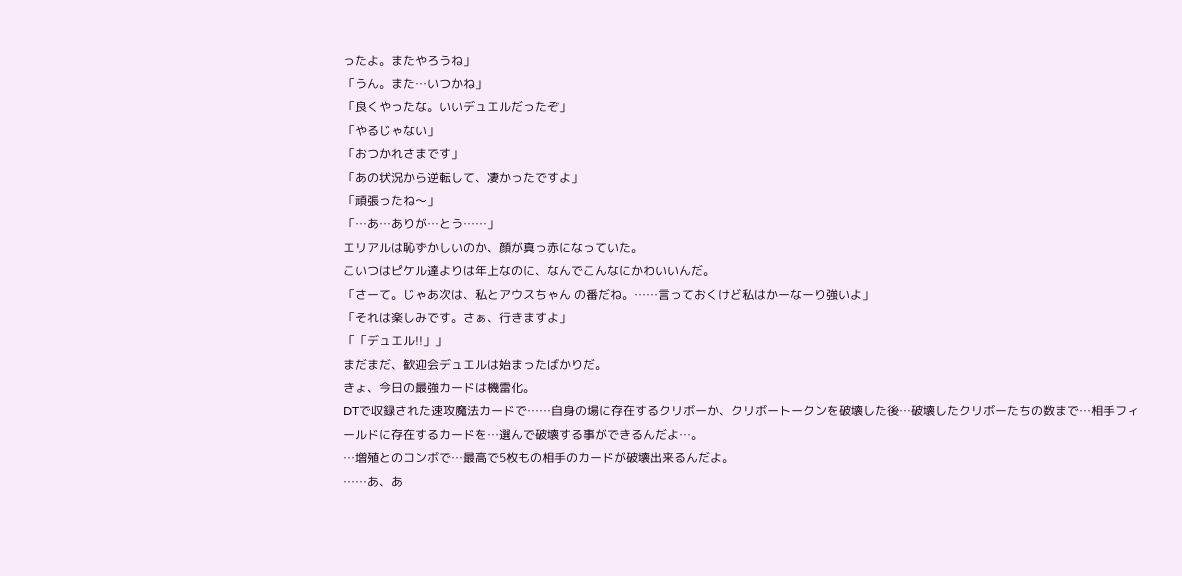ったよ。またやろうね」
「うん。また…いつかね」
「良くやったな。いいデュエルだったぞ」
「やるじゃない」
「おつかれさまです」
「あの状況から逆転して、凄かったですよ」
「頑張ったね〜」
「…あ…ありが…とう……」
エリアルは恥ずかしいのか、顔が真っ赤になっていた。
こいつはピケル達よりは年上なのに、なんでこんなにかわいいんだ。
「さーて。じゃあ次は、私とアウスちゃん の番だね。……言っておくけど私はかーなーり強いよ」
「それは楽しみです。さぁ、行きますよ」
「「デュエル!!」」
まだまだ、歓迎会デュエルは始まったばかりだ。
きょ、今日の最強カードは機雷化。
DTで収録された速攻魔法カードで……自身の場に存在するクリボーか、クリボートークンを破壊した後…破壊したクリボーたちの数まで…相手フィールドに存在するカードを…選んで破壊する事ができるんだよ…。
…増殖とのコンボで…最高で5枚もの相手のカードが破壊出来るんだよ。
……あ、あ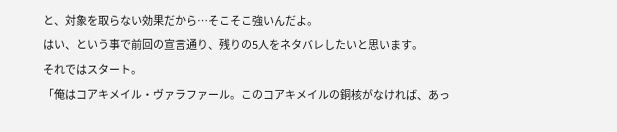と、対象を取らない効果だから…そこそこ強いんだよ。
はい、という事で前回の宣言通り、残りの5人をネタバレしたいと思います。
それではスタート。
「俺はコアキメイル・ヴァラファール。このコアキメイルの銅核がなければ、あっ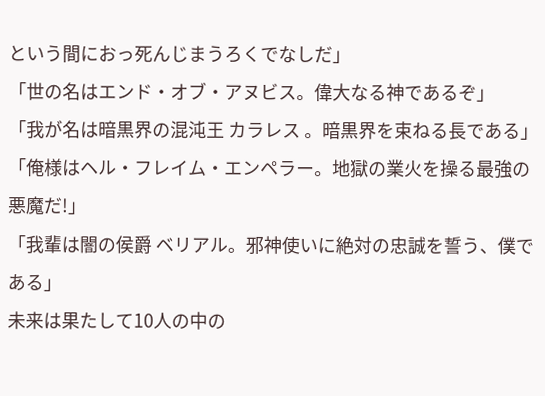という間におっ死んじまうろくでなしだ」
「世の名はエンド・オブ・アヌビス。偉大なる神であるぞ」
「我が名は暗黒界の混沌王 カラレス 。暗黒界を束ねる長である」
「俺様はヘル・フレイム・エンペラー。地獄の業火を操る最強の悪魔だ!」
「我輩は闇の侯爵 ベリアル。邪神使いに絶対の忠誠を誓う、僕である」
未来は果たして10人の中の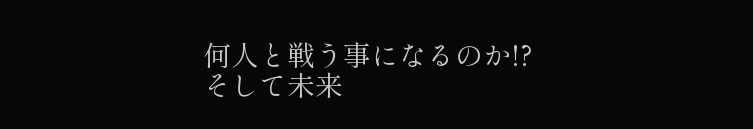何人と戦う事になるのか!?
そして未来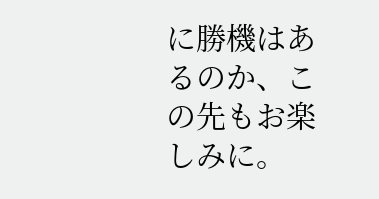に勝機はあるのか、この先もお楽しみに。